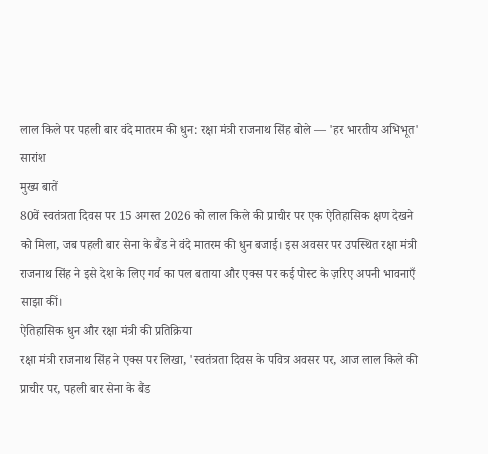लाल किले पर पहली बार वंदे मातरम की धुन: रक्षा मंत्री राजनाथ सिंह बोले — 'हर भारतीय अभिभूत'
सारांश
मुख्य बातें
80वें स्वतंत्रता दिवस पर 15 अगस्त 2026 को लाल किले की प्राचीर पर एक ऐतिहासिक क्षण देखने को मिला, जब पहली बार सेना के बैंड ने वंदे मातरम की धुन बजाई। इस अवसर पर उपस्थित रक्षा मंत्री राजनाथ सिंह ने इसे देश के लिए गर्व का पल बताया और एक्स पर कई पोस्ट के ज़रिए अपनी भावनाएँ साझा कीं।
ऐतिहासिक धुन और रक्षा मंत्री की प्रतिक्रिया
रक्षा मंत्री राजनाथ सिंह ने एक्स पर लिखा, 'स्वतंत्रता दिवस के पवित्र अवसर पर, आज लाल किले की प्राचीर पर, पहली बार सेना के बैंड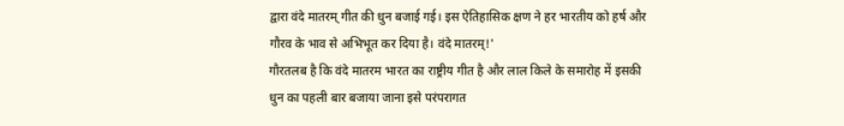द्वारा वंदे मातरम् गीत की धुन बजाई गई। इस ऐतिहासिक क्षण ने हर भारतीय को हर्ष और गौरव के भाव से अभिभूत कर दिया है। वंदे मातरम्!'
गौरतलब है कि वंदे मातरम भारत का राष्ट्रीय गीत है और लाल किले के समारोह में इसकी धुन का पहली बार बजाया जाना इसे परंपरागत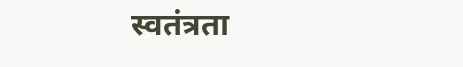स्वतंत्रता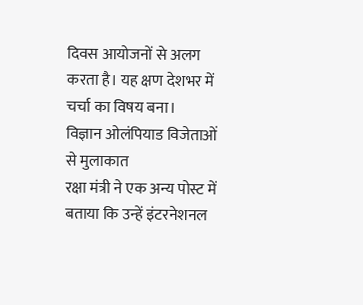दिवस आयोजनों से अलग करता है। यह क्षण देशभर में चर्चा का विषय बना।
विज्ञान ओलंपियाड विजेताओं से मुलाकात
रक्षा मंत्री ने एक अन्य पोस्ट में बताया कि उन्हें इंटरनेशनल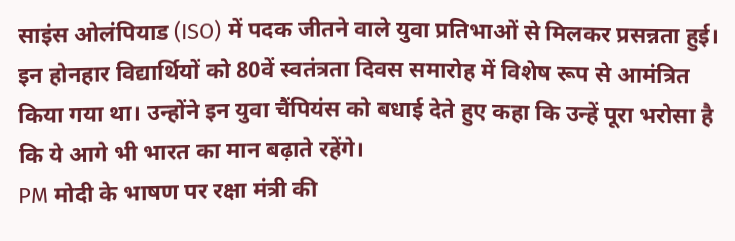साइंस ओलंपियाड (ISO) में पदक जीतने वाले युवा प्रतिभाओं से मिलकर प्रसन्नता हुई। इन होनहार विद्यार्थियों को 80वें स्वतंत्रता दिवस समारोह में विशेष रूप से आमंत्रित किया गया था। उन्होंने इन युवा चैंपियंस को बधाई देते हुए कहा कि उन्हें पूरा भरोसा है कि ये आगे भी भारत का मान बढ़ाते रहेंगे।
PM मोदी के भाषण पर रक्षा मंत्री की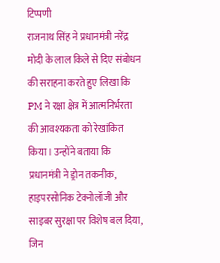टिप्पणी
राजनाथ सिंह ने प्रधानमंत्री नरेंद्र मोदी के लाल किले से दिए संबोधन की सराहना करते हुए लिखा कि PM ने रक्षा क्षेत्र में आत्मनिर्भरता की आवश्यकता को रेखांकित किया। उन्होंने बताया कि प्रधानमंत्री ने ड्रोन तकनीक, हाइपरसोनिक टेक्नोलॉजी और साइबर सुरक्षा पर विशेष बल दिया, जिन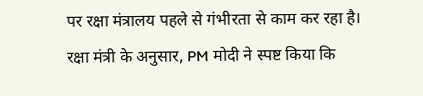पर रक्षा मंत्रालय पहले से गंभीरता से काम कर रहा है।
रक्षा मंत्री के अनुसार, PM मोदी ने स्पष्ट किया कि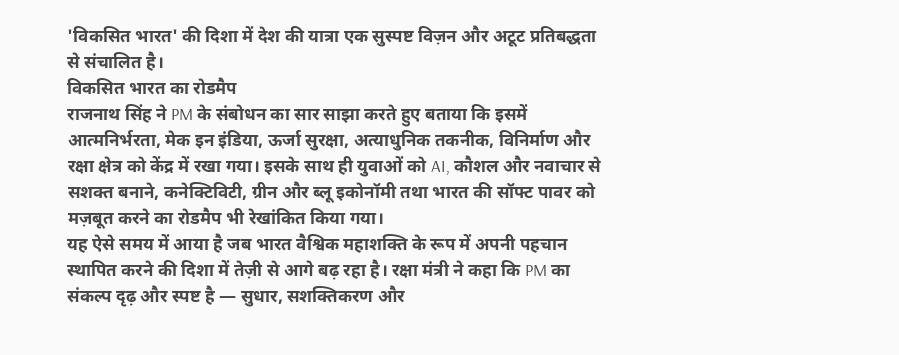'विकसित भारत' की दिशा में देश की यात्रा एक सुस्पष्ट विज़न और अटूट प्रतिबद्धता से संचालित है।
विकसित भारत का रोडमैप
राजनाथ सिंह ने PM के संबोधन का सार साझा करते हुए बताया कि इसमें आत्मनिर्भरता, मेक इन इंडिया, ऊर्जा सुरक्षा, अत्याधुनिक तकनीक, विनिर्माण और रक्षा क्षेत्र को केंद्र में रखा गया। इसके साथ ही युवाओं को AI, कौशल और नवाचार से सशक्त बनाने, कनेक्टिविटी, ग्रीन और ब्लू इकोनॉमी तथा भारत की सॉफ्ट पावर को मज़बूत करने का रोडमैप भी रेखांकित किया गया।
यह ऐसे समय में आया है जब भारत वैश्विक महाशक्ति के रूप में अपनी पहचान स्थापित करने की दिशा में तेज़ी से आगे बढ़ रहा है। रक्षा मंत्री ने कहा कि PM का संकल्प दृढ़ और स्पष्ट है — सुधार, सशक्तिकरण और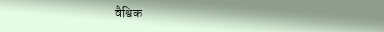वैश्विक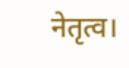नेतृत्व।